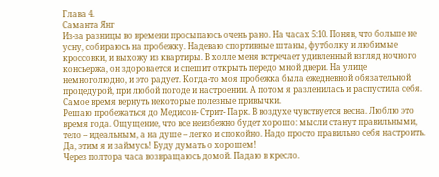Глава 4.
Саманта Янг
Из-за разницы во времени просыпаюсь очень рано. На часах 5:10. Поняв, что больше не усну, собираюсь на пробежку. Надеваю спортивные штаны, футболку и любимые кроссовки, и выхожу из квартиры. В холле меня встречает удивленный взгляд ночного консьержа, он здоровается и спешит открыть передо мной двери. На улице немноголюдно, и это радует. Когда-то моя пробежка была ежедневной обязательной процедурой, при любой погоде и настроении. А потом я разленилась и распустила себя. Самое время вернуть некоторые полезные привычки.
Решаю пробежаться до Медисон- Стрит- Парк. В воздухе чувствуется весна. Люблю это время года. Ощущение, что все неизбежно будет хорошо: мысли станут правильными, тело – идеальным, а на душе – легко и спокойно. Надо просто правильно себя настроить. Да, этим я и займусь! Буду думать о хорошем!
Через полтора часа возвращаюсь домой. Падаю в кресло.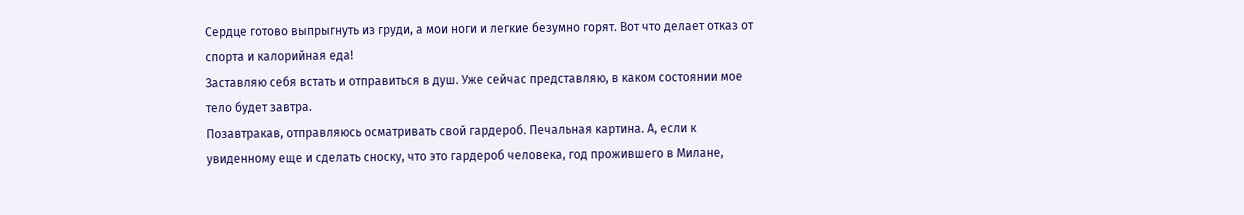Сердце готово выпрыгнуть из груди, а мои ноги и легкие безумно горят. Вот что делает отказ от спорта и калорийная еда!
Заставляю себя встать и отправиться в душ. Уже сейчас представляю, в каком состоянии мое тело будет завтра.
Позавтракав, отправляюсь осматривать свой гардероб. Печальная картина. А, если к увиденному еще и сделать сноску, что это гардероб человека, год прожившего в Милане,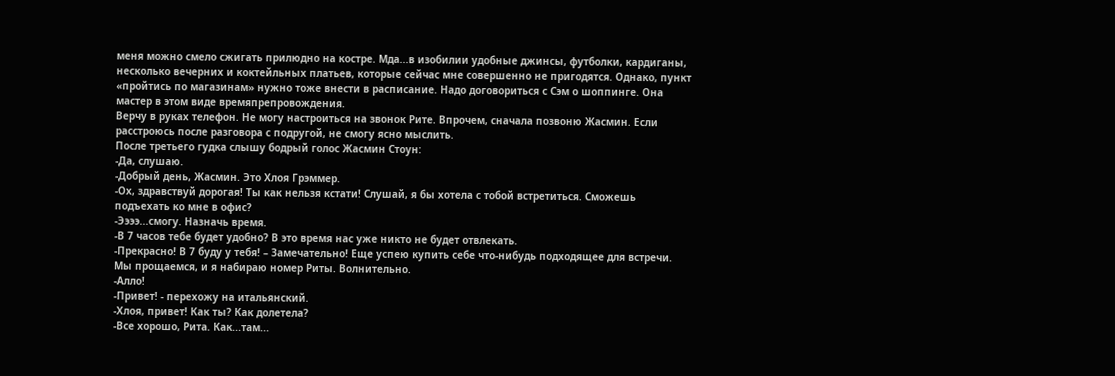меня можно смело сжигать прилюдно на костре. Мда...в изобилии удобные джинсы, футболки, кардиганы, несколько вечерних и коктейльных платьев, которые сейчас мне совершенно не пригодятся. Однако, пункт «пройтись по магазинам» нужно тоже внести в расписание. Надо договориться с Сэм о шоппинге. Она мастер в этом виде времяпрепровождения.
Верчу в руках телефон. Не могу настроиться на звонок Рите. Впрочем, сначала позвоню Жасмин. Если расстроюсь после разговора с подругой, не смогу ясно мыслить.
После третьего гудка слышу бодрый голос Жасмин Стоун:
-Да, слушаю.
-Добрый день, Жасмин. Это Хлоя Грэммер.
-Ох, здравствуй дорогая! Ты как нельзя кстати! Слушай, я бы хотела с тобой встретиться. Сможешь подъехать ко мне в офис?
-Ээээ...смогу. Назначь время.
-В 7 часов тебе будет удобно? В это время нас уже никто не будет отвлекать.
-Прекрасно! В 7 буду у тебя! – Замечательно! Еще успею купить себе что-нибудь подходящее для встречи.
Мы прощаемся, и я набираю номер Риты. Волнительно.
-Алло!
-Привет! - перехожу на итальянский.
-Хлоя, привет! Как ты? Как долетела?
-Все хорошо, Рита. Как...там...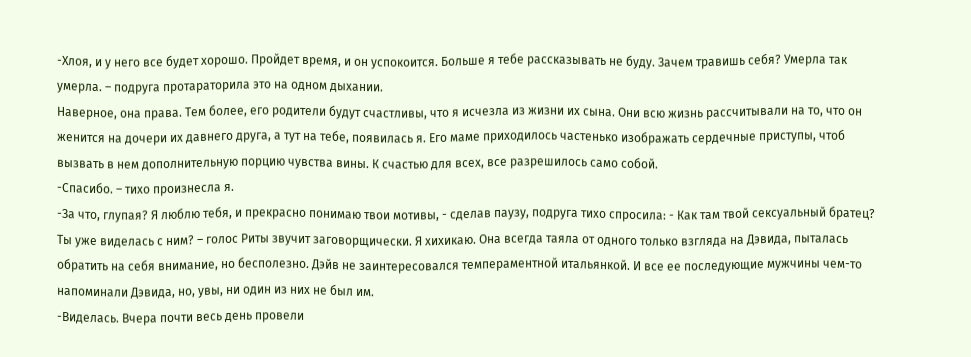-Хлоя, и у него все будет хорошо. Пройдет время, и он успокоится. Больше я тебе рассказывать не буду. Зачем травишь себя? Умерла так умерла. – подруга протараторила это на одном дыхании.
Наверное, она права. Тем более, его родители будут счастливы, что я исчезла из жизни их сына. Они всю жизнь рассчитывали на то, что он женится на дочери их давнего друга, а тут на тебе, появилась я. Его маме приходилось частенько изображать сердечные приступы, чтоб вызвать в нем дополнительную порцию чувства вины. К счастью для всех, все разрешилось само собой.
-Спасибо. – тихо произнесла я.
-За что, глупая? Я люблю тебя, и прекрасно понимаю твои мотивы, - сделав паузу, подруга тихо спросила: - Как там твой сексуальный братец? Ты уже виделась с ним? – голос Риты звучит заговорщически. Я хихикаю. Она всегда таяла от одного только взгляда на Дэвида, пыталась обратить на себя внимание, но бесполезно. Дэйв не заинтересовался темпераментной итальянкой. И все ее последующие мужчины чем-то напоминали Дэвида, но, увы, ни один из них не был им.
-Виделась. Вчера почти весь день провели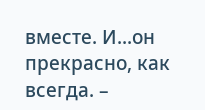вместе. И...он прекрасно, как всегда. –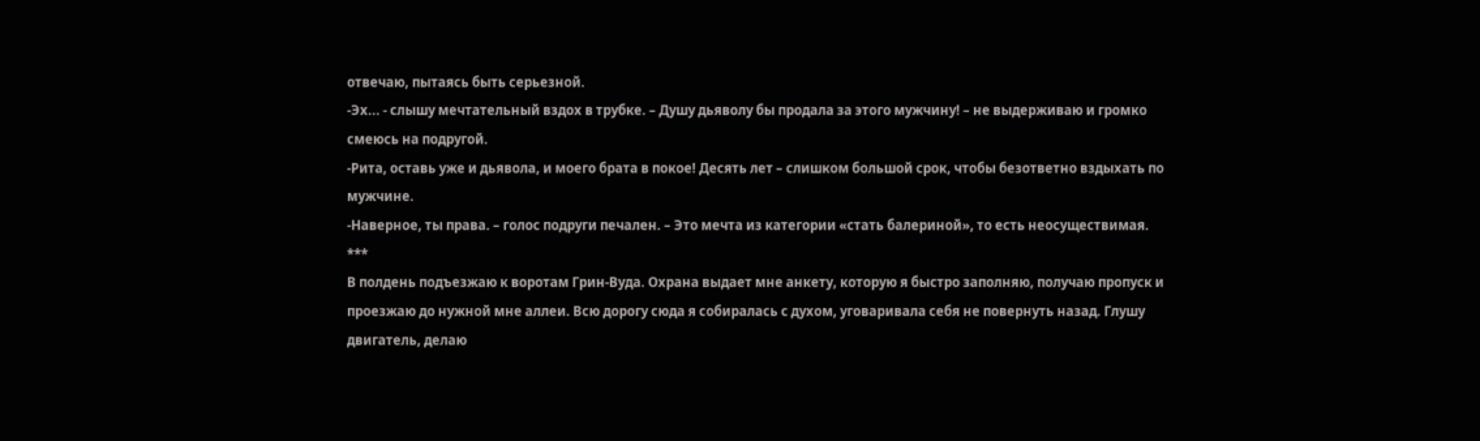отвечаю, пытаясь быть серьезной.
-Эх... - слышу мечтательный вздох в трубке. – Душу дьяволу бы продала за этого мужчину! – не выдерживаю и громко смеюсь на подругой.
-Рита, оставь уже и дьявола, и моего брата в покое! Десять лет – слишком большой срок, чтобы безответно вздыхать по мужчине.
-Наверное, ты права. – голос подруги печален. – Это мечта из категории «стать балериной», то есть неосуществимая.
***
В полдень подъезжаю к воротам Грин-Вуда. Охрана выдает мне анкету, которую я быстро заполняю, получаю пропуск и проезжаю до нужной мне аллеи. Всю дорогу сюда я собиралась с духом, уговаривала себя не повернуть назад. Глушу двигатель, делаю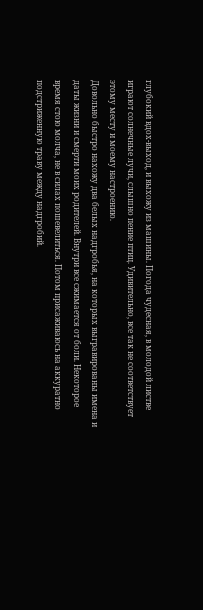глубокий вдох-выход, и выхожу из машины. Погода чудесная, в молодой листве играют солнечные лучи, слышно пение птиц. Удивительно, все так не соответствует этому месту и моему настроению.
Довольно быстро нахожу два белых надгробья, на которых выгравированы имена и даты жизни и смерти моих родителей. Внутри все сжимается от боли. Некоторое время стою молча, не в силах пошевелиться. Потом присаживаюсь на аккуратно подстриженную траву между надгробий.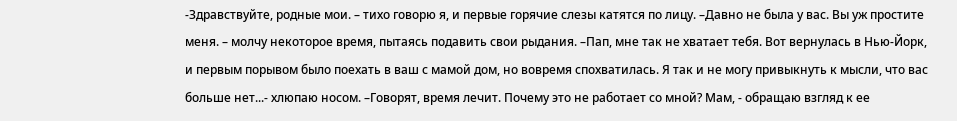-Здравствуйте, родные мои. – тихо говорю я, и первые горячие слезы катятся по лицу. –Давно не была у вас. Вы уж простите меня. – молчу некоторое время, пытаясь подавить свои рыдания. –Пап, мне так не хватает тебя. Вот вернулась в Нью-Йорк, и первым порывом было поехать в ваш с мамой дом, но вовремя спохватилась. Я так и не могу привыкнуть к мысли, что вас больше нет...- хлюпаю носом. –Говорят, время лечит. Почему это не работает со мной? Мам, - обращаю взгляд к ее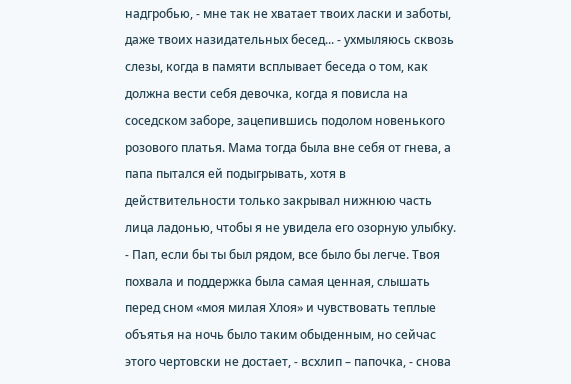надгробью, - мне так не хватает твоих ласки и заботы, даже твоих назидательных бесед... - ухмыляюсь сквозь слезы, когда в памяти всплывает беседа о том, как должна вести себя девочка, когда я повисла на соседском заборе, зацепившись подолом новенького розового платья. Мама тогда была вне себя от гнева, а папа пытался ей подыгрывать, хотя в действительности только закрывал нижнюю часть лица ладонью, чтобы я не увидела его озорную улыбку. - Пап, если бы ты был рядом, все было бы легче. Твоя похвала и поддержка была самая ценная, слышать перед сном «моя милая Хлоя» и чувствовать теплые объятья на ночь было таким обыденным, но сейчас этого чертовски не достает, - всхлип – папочка, - снова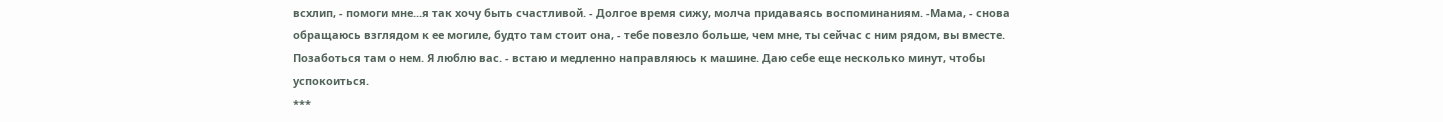всхлип, - помоги мне...я так хочу быть счастливой. - Долгое время сижу, молча придаваясь воспоминаниям. -Мама, - снова обращаюсь взглядом к ее могиле, будто там стоит она, - тебе повезло больше, чем мне, ты сейчас с ним рядом, вы вместе. Позаботься там о нем. Я люблю вас. - встаю и медленно направляюсь к машине. Даю себе еще несколько минут, чтобы успокоиться.
***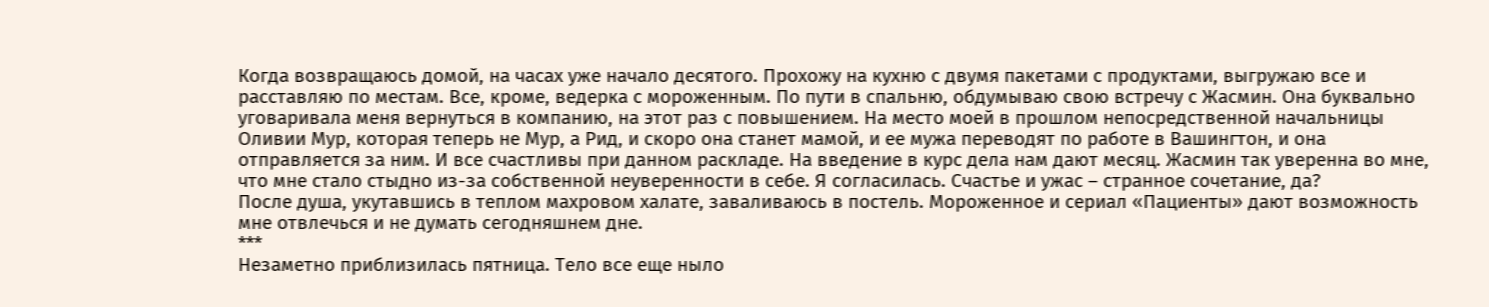Когда возвращаюсь домой, на часах уже начало десятого. Прохожу на кухню с двумя пакетами с продуктами, выгружаю все и расставляю по местам. Все, кроме, ведерка с мороженным. По пути в спальню, обдумываю свою встречу с Жасмин. Она буквально уговаривала меня вернуться в компанию, на этот раз с повышением. На место моей в прошлом непосредственной начальницы Оливии Мур, которая теперь не Мур, а Рид, и скоро она станет мамой, и ее мужа переводят по работе в Вашингтон, и она отправляется за ним. И все счастливы при данном раскладе. На введение в курс дела нам дают месяц. Жасмин так уверенна во мне, что мне стало стыдно из-за собственной неуверенности в себе. Я согласилась. Счастье и ужас – странное сочетание, да?
После душа, укутавшись в теплом махровом халате, заваливаюсь в постель. Мороженное и сериал «Пациенты» дают возможность мне отвлечься и не думать сегодняшнем дне.
***
Незаметно приблизилась пятница. Тело все еще ныло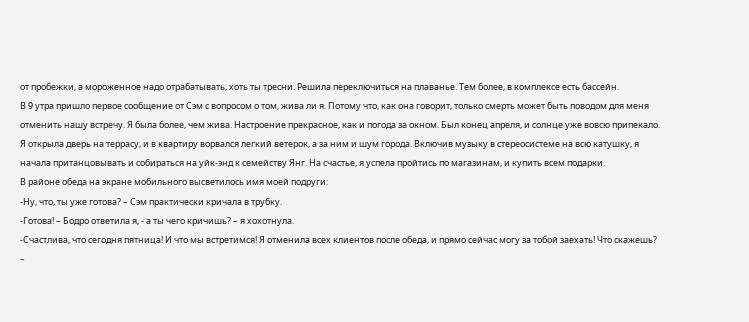от пробежки, а мороженное надо отрабатывать, хоть ты тресни. Решила переключиться на плаванье. Тем более, в комплексе есть бассейн.
В 9 утра пришло первое сообщение от Сэм с вопросом о том, жива ли я. Потому что, как она говорит, только смерть может быть поводом для меня отменить нашу встречу. Я была более, чем жива. Настроение прекрасное, как и погода за окном. Был конец апреля, и солнце уже вовсю припекало. Я открыла дверь на террасу, и в квартиру ворвался легкий ветерок, а за ним и шум города. Включив музыку в стереосистеме на всю катушку, я начала пританцовывать и собираться на уйк-энд к семейству Янг. На счастье, я успела пройтись по магазинам, и купить всем подарки.
В районе обеда на экране мобильного высветилось имя моей подруги:
-Ну, что, ты уже готова? – Сэм практически кричала в трубку.
-Готова! – Бодро ответила я, - а ты чего кричишь? – я хохотнула.
-Счастлива, что сегодня пятница! И что мы встретимся! Я отменила всех клиентов после обеда, и прямо сейчас могу за тобой заехать! Что скажешь? –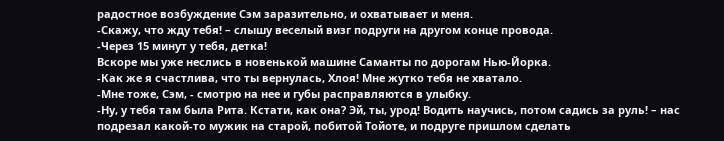радостное возбуждение Сэм заразительно, и охватывает и меня.
-Скажу, что жду тебя! – слышу веселый визг подруги на другом конце провода.
-Через 15 минут у тебя, детка!
Вскоре мы уже неслись в новенькой машине Саманты по дорогам Нью-Йорка.
-Как же я счастлива, что ты вернулась, Хлоя! Мне жутко тебя не хватало.
-Мне тоже, Сэм, - смотрю на нее и губы расправляются в улыбку.
-Ну, у тебя там была Рита. Кстати, как она? Эй, ты, урод! Водить научись, потом садись за руль! – нас подрезал какой-то мужик на старой, побитой Тойоте, и подруге пришлом сделать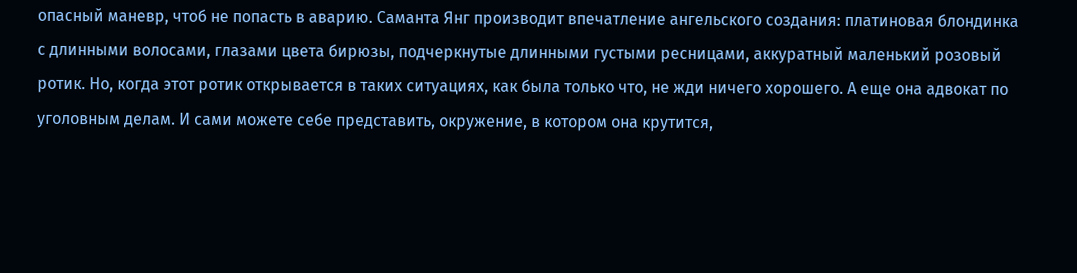опасный маневр, чтоб не попасть в аварию. Саманта Янг производит впечатление ангельского создания: платиновая блондинка с длинными волосами, глазами цвета бирюзы, подчеркнутые длинными густыми ресницами, аккуратный маленький розовый ротик. Но, когда этот ротик открывается в таких ситуациях, как была только что, не жди ничего хорошего. А еще она адвокат по уголовным делам. И сами можете себе представить, окружение, в котором она крутится,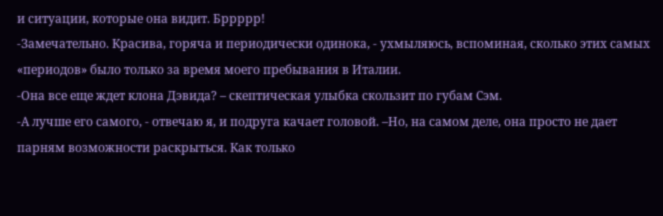и ситуации, которые она видит. Бррррр!
-Замечательно. Красива, горяча и периодически одинока, - ухмыляюсь, вспоминая, сколько этих самых «периодов» было только за время моего пребывания в Италии.
-Она все еще ждет клона Дэвида? – скептическая улыбка скользит по губам Сэм.
-А лучше его самого, - отвечаю я, и подруга качает головой. –Но, на самом деле, она просто не дает парням возможности раскрыться. Как только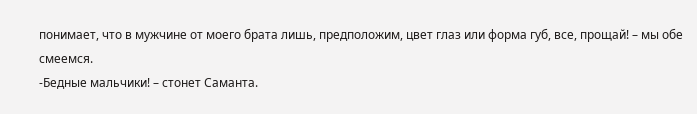понимает, что в мужчине от моего брата лишь, предположим, цвет глаз или форма губ, все, прощай! – мы обе смеемся.
-Бедные мальчики! – стонет Саманта.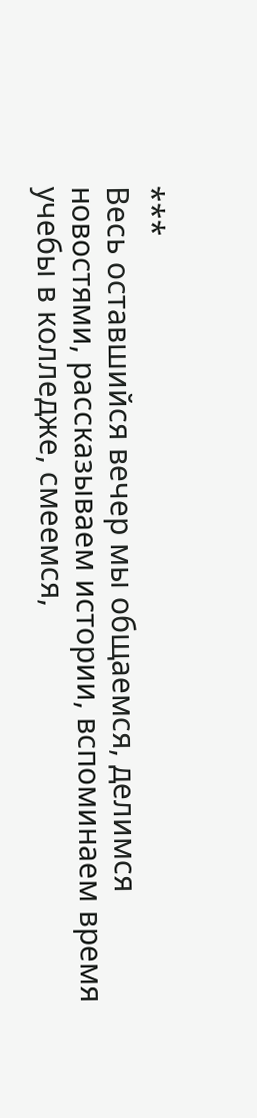***
Весь оставшийся вечер мы общаемся, делимся новостями, рассказываем истории, вспоминаем время учебы в колледже, смеемся,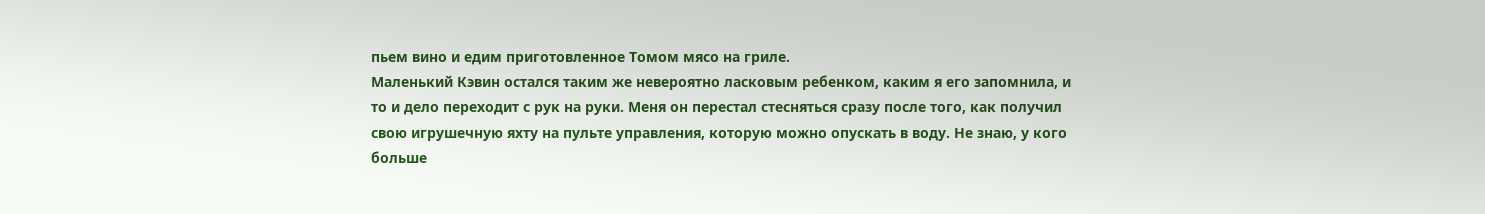пьем вино и едим приготовленное Томом мясо на гриле.
Маленький Кэвин остался таким же невероятно ласковым ребенком, каким я его запомнила, и то и дело переходит с рук на руки. Меня он перестал стесняться сразу после того, как получил свою игрушечную яхту на пульте управления, которую можно опускать в воду. Не знаю, у кого больше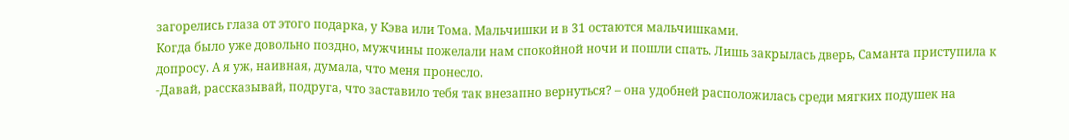загорелись глаза от этого подарка, у Кэва или Тома. Мальчишки и в 31 остаются мальчишками.
Когда было уже довольно поздно, мужчины пожелали нам спокойной ночи и пошли спать. Лишь закрылась дверь, Саманта приступила к допросу. А я уж, наивная, думала, что меня пронесло.
-Давай, рассказывай, подруга, что заставило тебя так внезапно вернуться? – она удобней расположилась среди мягких подушек на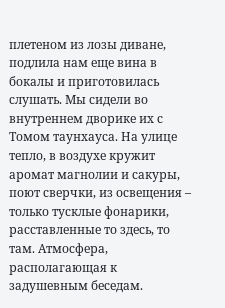плетеном из лозы диване, подлила нам еще вина в бокалы и приготовилась слушать. Мы сидели во внутреннем дворике их с Томом таунхауса. На улице тепло, в воздухе кружит аромат магнолии и сакуры, поют сверчки, из освещения – только тусклые фонарики, расставленные то здесь, то там. Атмосфера, располагающая к задушевным беседам.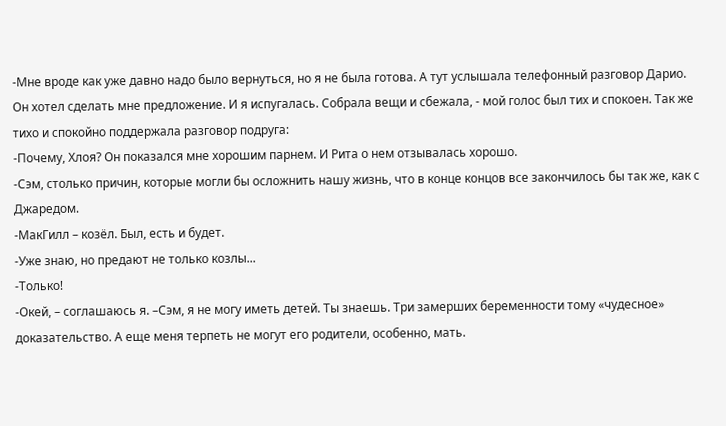-Мне вроде как уже давно надо было вернуться, но я не была готова. А тут услышала телефонный разговор Дарио. Он хотел сделать мне предложение. И я испугалась. Собрала вещи и сбежала, - мой голос был тих и спокоен. Так же тихо и спокойно поддержала разговор подруга:
-Почему, Хлоя? Он показался мне хорошим парнем. И Рита о нем отзывалась хорошо.
-Сэм, столько причин, которые могли бы осложнить нашу жизнь, что в конце концов все закончилось бы так же, как с Джаредом.
-МакГилл – козёл. Был, есть и будет.
-Уже знаю, но предают не только козлы...
-Только!
-Окей, – соглашаюсь я. –Сэм, я не могу иметь детей. Ты знаешь. Три замерших беременности тому «чудесное» доказательство. А еще меня терпеть не могут его родители, особенно, мать.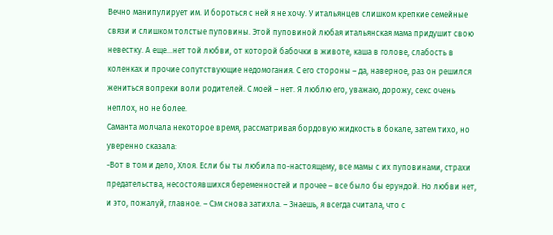Вечно манипулирует им. И бороться с ней я не хочу. У итальянцев слишком крепкие семейные связи и слишком толстые пуповины. Этой пуповиной любая итальянская мама придушит свою невестку. А еще...нет той любви, от которой бабочки в животе, каша в голове, слабость в коленках и прочие сопутствующие недомогания. С его стороны – да, наверное, раз он решился жениться вопреки воли родителей. С моей – нет. Я люблю его, уважаю, дорожу, секс очень неплох, но не более.
Саманта молчала некоторое время, рассматривая бордовую жидкость в бокале, затем тихо, но уверенно сказала:
-Вот в том и дело, Хлоя. Если бы ты любила по-настоящему, все мамы с их пуповинами, страхи предательства, несостоявшихся беременностей и прочее – все было бы ерундой. Но любви нет, и это, пожалуй, главное. – Сэм снова затихла. – Знаешь, я всегда считала, что с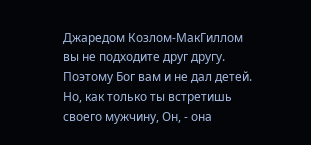Джаредом Козлом-МакГиллом вы не подходите друг другу. Поэтому Бог вам и не дал детей. Но, как только ты встретишь своего мужчину, Он, - она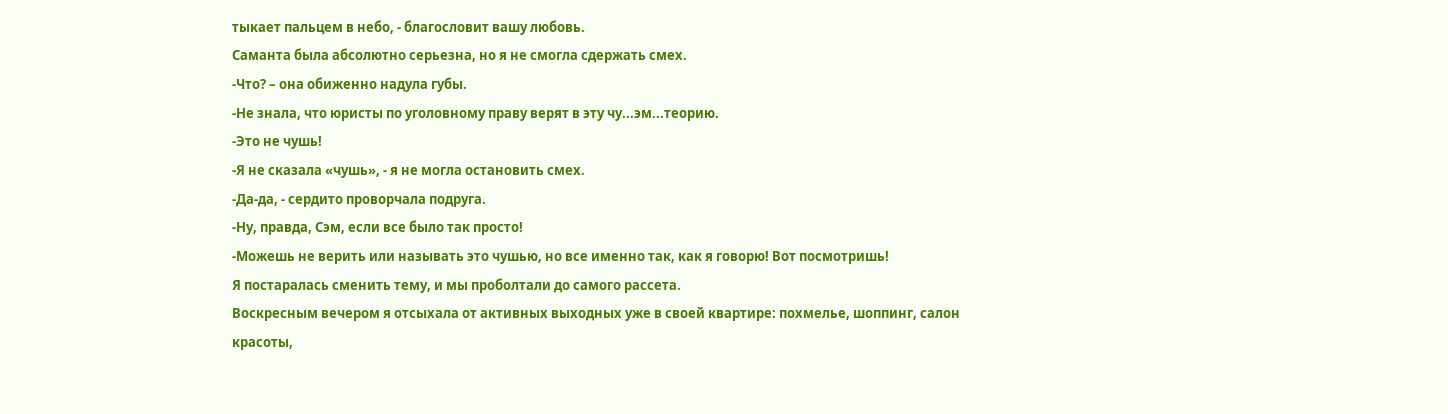тыкает пальцем в небо, - благословит вашу любовь.
Саманта была абсолютно серьезна, но я не смогла сдержать смех.
-Что? – она обиженно надула губы.
-Не знала, что юристы по уголовному праву верят в эту чу...эм...теорию.
-Это не чушь!
-Я не сказала «чушь», - я не могла остановить смех.
-Да-да, - сердито проворчала подруга.
-Ну, правда, Сэм, если все было так просто!
-Можешь не верить или называть это чушью, но все именно так, как я говорю! Вот посмотришь!
Я постаралась сменить тему, и мы проболтали до самого рассета.
Воскресным вечером я отсыхала от активных выходных уже в своей квартире: похмелье, шоппинг, салон красоты,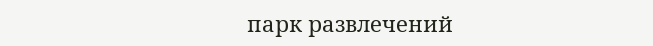парк развлечений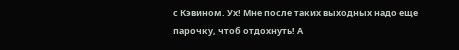с Кэвином. Ух! Мне после таких выходных надо еще парочку, чтоб отдохнуть! А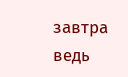завтра ведь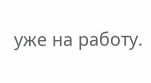уже на работу.